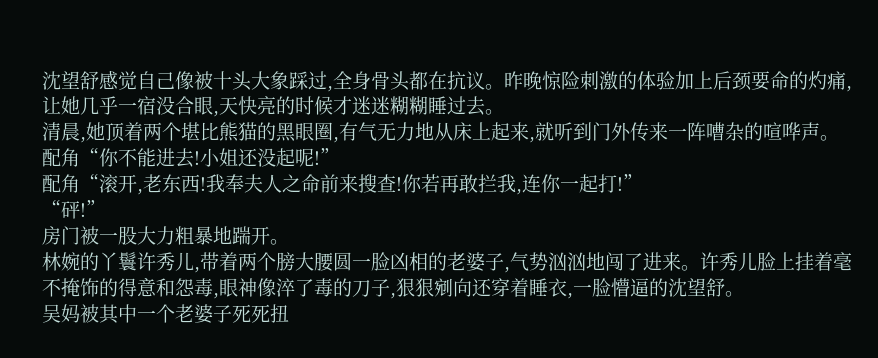沈望舒感觉自己像被十头大象踩过,全身骨头都在抗议。昨晚惊险刺激的体验加上后颈要命的灼痛,让她几乎一宿没合眼,天快亮的时候才迷迷糊糊睡过去。
清晨,她顶着两个堪比熊猫的黑眼圈,有气无力地从床上起来,就听到门外传来一阵嘈杂的喧哗声。
配角“你不能进去!小姐还没起呢!”
配角“滚开,老东西!我奉夫人之命前来搜查!你若再敢拦我,连你一起打!”
“砰!”
房门被一股大力粗暴地踹开。
林婉的丫鬟许秀儿,带着两个膀大腰圆一脸凶相的老婆子,气势汹汹地闯了进来。许秀儿脸上挂着毫不掩饰的得意和怨毒,眼神像淬了毒的刀子,狠狠剜向还穿着睡衣,一脸懵逼的沈望舒。
吴妈被其中一个老婆子死死扭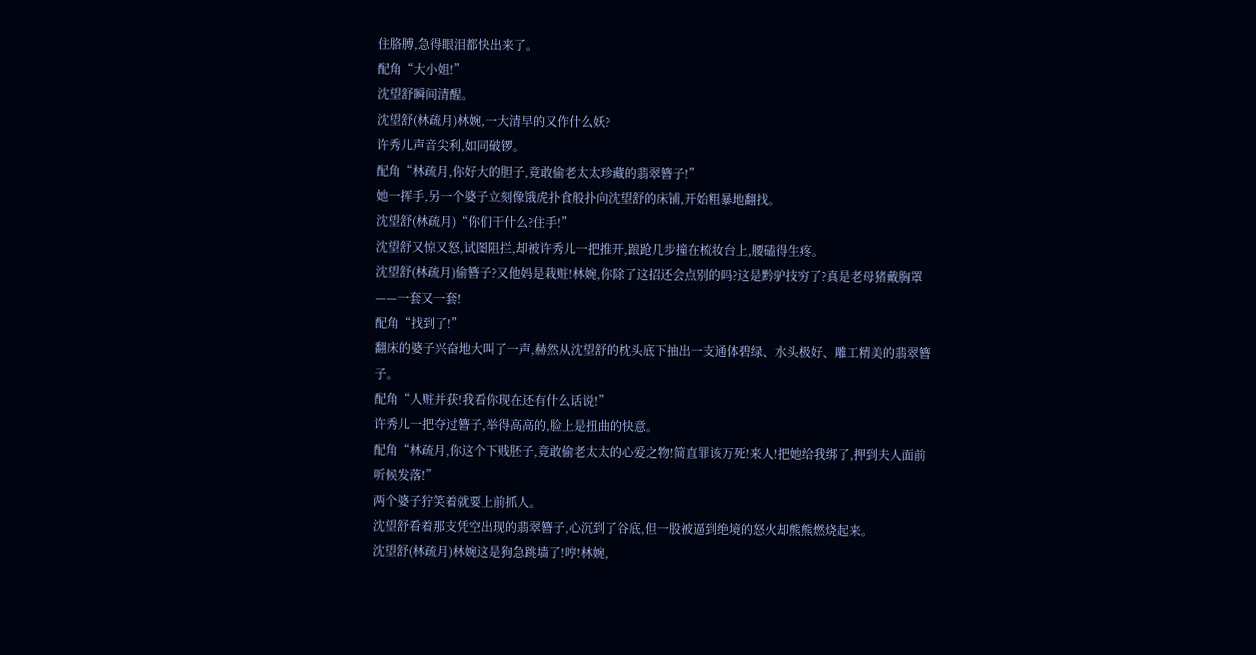住胳膊,急得眼泪都快出来了。
配角“大小姐!”
沈望舒瞬间清醒。
沈望舒(林疏月)林婉,一大清早的又作什么妖?
许秀儿声音尖利,如同破锣。
配角“林疏月,你好大的胆子,竟敢偷老太太珍藏的翡翠簪子!”
她一挥手,另一个婆子立刻像饿虎扑食般扑向沈望舒的床铺,开始粗暴地翻找。
沈望舒(林疏月)“你们干什么?住手!”
沈望舒又惊又怒,试图阻拦,却被许秀儿一把推开,踉跄几步撞在梳妆台上,腰磕得生疼。
沈望舒(林疏月)偷簪子?又他妈是栽赃!林婉,你除了这招还会点别的吗?这是黔驴技穷了?真是老母猪戴胸罩——一套又一套!
配角“找到了!”
翻床的婆子兴奋地大叫了一声,赫然从沈望舒的枕头底下抽出一支通体碧绿、水头极好、雕工精美的翡翠簪子。
配角“人赃并获!我看你现在还有什么话说!”
许秀儿一把夺过簪子,举得高高的,脸上是扭曲的快意。
配角“林疏月,你这个下贱胚子,竟敢偷老太太的心爱之物!简直罪该万死!来人!把她给我绑了,押到夫人面前听候发落!”
两个婆子狞笑着就要上前抓人。
沈望舒看着那支凭空出现的翡翠簪子,心沉到了谷底,但一股被逼到绝境的怒火却熊熊燃烧起来。
沈望舒(林疏月)林婉这是狗急跳墙了!哼!林婉,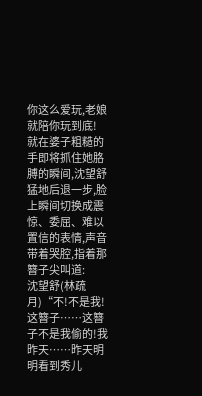你这么爱玩,老娘就陪你玩到底!
就在婆子粗糙的手即将抓住她胳膊的瞬间,沈望舒猛地后退一步,脸上瞬间切换成震惊、委屈、难以置信的表情,声音带着哭腔,指着那簪子尖叫道:
沈望舒(林疏月)“不!不是我!这簪子……这簪子不是我偷的!我昨天……昨天明明看到秀儿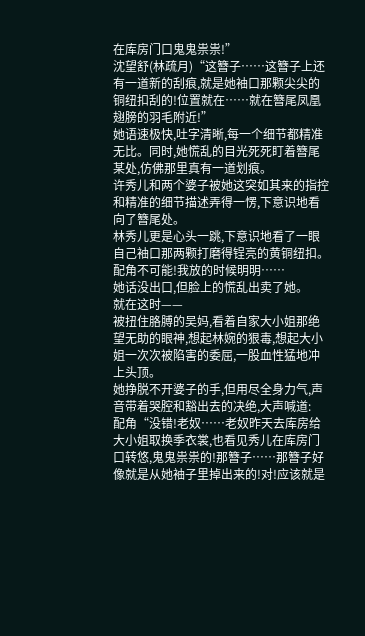在库房门口鬼鬼祟祟!”
沈望舒(林疏月)“这簪子……这簪子上还有一道新的刮痕,就是她袖口那颗尖尖的铜纽扣刮的!位置就在……就在簪尾凤凰翅膀的羽毛附近!”
她语速极快,吐字清晰,每一个细节都精准无比。同时,她慌乱的目光死死盯着簪尾某处,仿佛那里真有一道划痕。
许秀儿和两个婆子被她这突如其来的指控和精准的细节描述弄得一愣,下意识地看向了簪尾处。
林秀儿更是心头一跳,下意识地看了一眼自己袖口那两颗打磨得锃亮的黄铜纽扣。
配角不可能!我放的时候明明……
她话没出口,但脸上的慌乱出卖了她。
就在这时——
被扭住胳膊的吴妈,看着自家大小姐那绝望无助的眼神,想起林婉的狠毒,想起大小姐一次次被陷害的委屈,一股血性猛地冲上头顶。
她挣脱不开婆子的手,但用尽全身力气,声音带着哭腔和豁出去的决绝,大声喊道:
配角“没错!老奴……老奴昨天去库房给大小姐取换季衣裳,也看见秀儿在库房门口转悠,鬼鬼祟祟的!那簪子……那簪子好像就是从她袖子里掉出来的!对!应该就是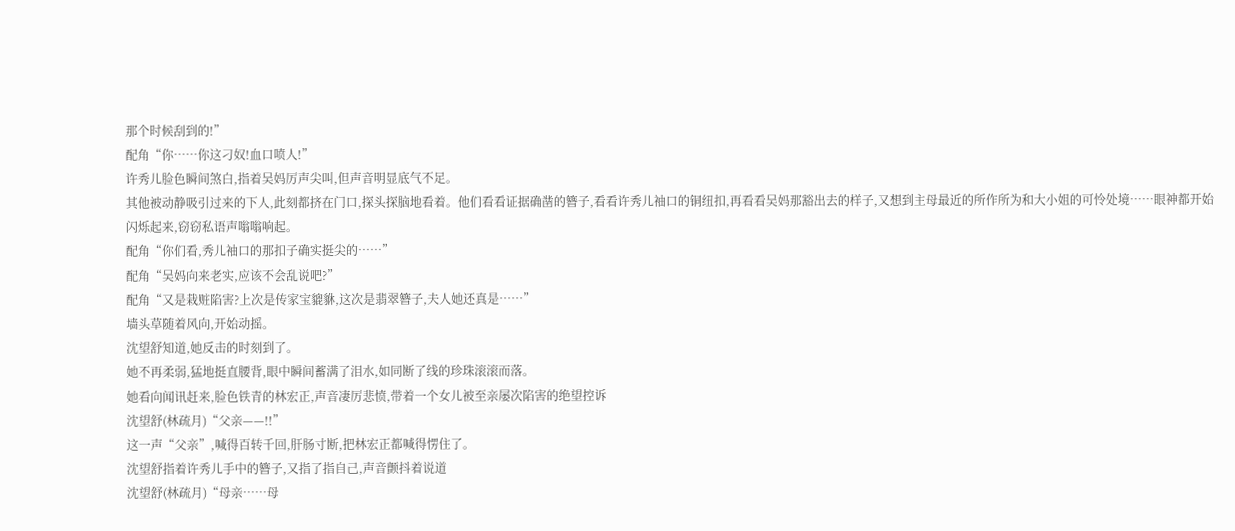那个时候刮到的!”
配角“你……你这刁奴!血口喷人!”
许秀儿脸色瞬间煞白,指着吴妈厉声尖叫,但声音明显底气不足。
其他被动静吸引过来的下人,此刻都挤在门口,探头探脑地看着。他们看看证据确凿的簪子,看看许秀儿袖口的铜纽扣,再看看吴妈那豁出去的样子,又想到主母最近的所作所为和大小姐的可怜处境……眼神都开始闪烁起来,窃窃私语声嗡嗡响起。
配角“你们看,秀儿袖口的那扣子确实挺尖的……”
配角“吴妈向来老实,应该不会乱说吧?”
配角“又是栽赃陷害?上次是传家宝貔貅,这次是翡翠簪子,夫人她还真是……”
墙头草随着风向,开始动摇。
沈望舒知道,她反击的时刻到了。
她不再柔弱,猛地挺直腰背,眼中瞬间蓄满了泪水,如同断了线的珍珠滚滚而落。
她看向闻讯赶来,脸色铁青的林宏正,声音凄厉悲愤,带着一个女儿被至亲屡次陷害的绝望控诉
沈望舒(林疏月)“父亲——!!”
这一声“父亲”,喊得百转千回,肝肠寸断,把林宏正都喊得愣住了。
沈望舒指着许秀儿手中的簪子,又指了指自己,声音颤抖着说道
沈望舒(林疏月)“母亲……母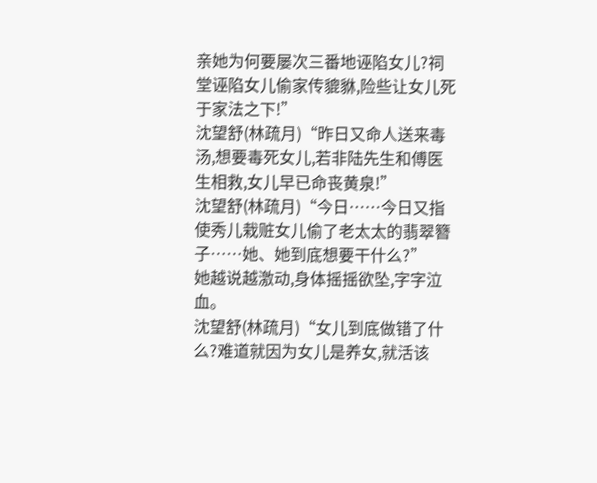亲她为何要屡次三番地诬陷女儿?祠堂诬陷女儿偷家传貔貅,险些让女儿死于家法之下!”
沈望舒(林疏月)“昨日又命人送来毒汤,想要毒死女儿,若非陆先生和傅医生相救,女儿早已命丧黄泉!”
沈望舒(林疏月)“今日……今日又指使秀儿栽赃女儿偷了老太太的翡翠簪子……她、她到底想要干什么?”
她越说越激动,身体摇摇欲坠,字字泣血。
沈望舒(林疏月)“女儿到底做错了什么?难道就因为女儿是养女,就活该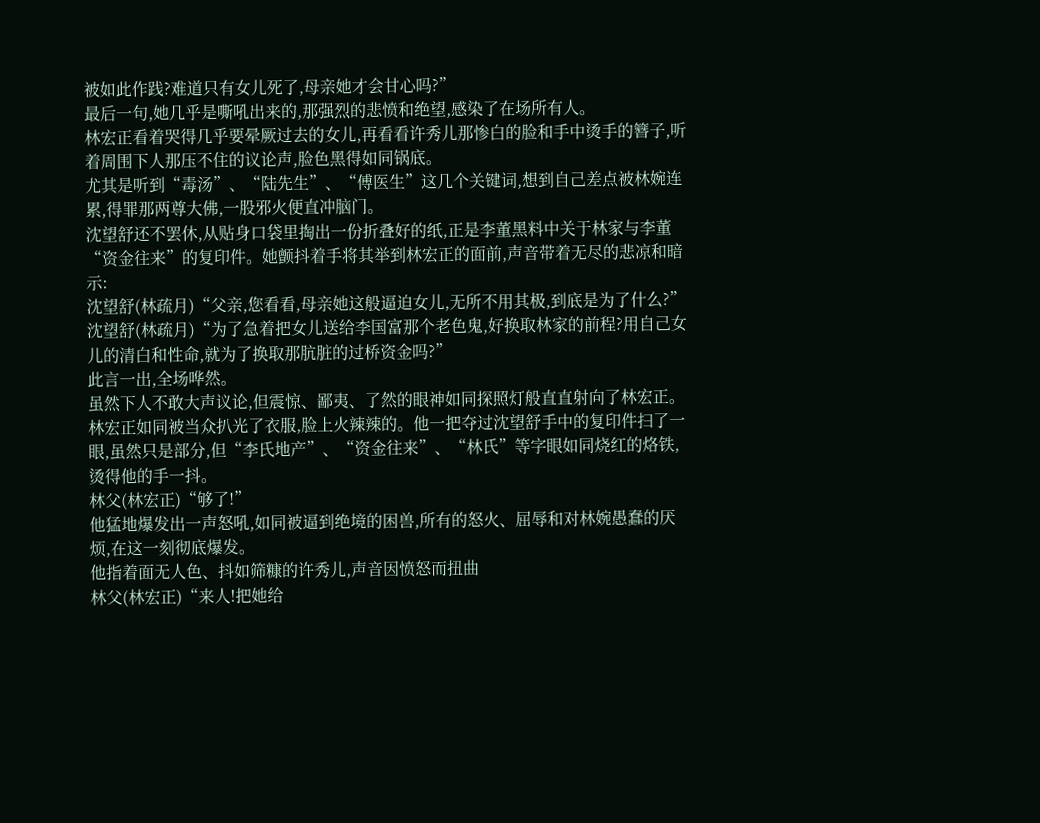被如此作践?难道只有女儿死了,母亲她才会甘心吗?”
最后一句,她几乎是嘶吼出来的,那强烈的悲愤和绝望,感染了在场所有人。
林宏正看着哭得几乎要晕厥过去的女儿,再看看许秀儿那惨白的脸和手中烫手的簪子,听着周围下人那压不住的议论声,脸色黑得如同锅底。
尤其是听到“毒汤”、“陆先生”、“傅医生”这几个关键词,想到自己差点被林婉连累,得罪那两尊大佛,一股邪火便直冲脑门。
沈望舒还不罢休,从贴身口袋里掏出一份折叠好的纸,正是李董黑料中关于林家与李董“资金往来”的复印件。她颤抖着手将其举到林宏正的面前,声音带着无尽的悲凉和暗示:
沈望舒(林疏月)“父亲,您看看,母亲她这般逼迫女儿,无所不用其极,到底是为了什么?”
沈望舒(林疏月)“为了急着把女儿送给李国富那个老色鬼,好换取林家的前程?用自己女儿的清白和性命,就为了换取那肮脏的过桥资金吗?”
此言一出,全场哗然。
虽然下人不敢大声议论,但震惊、鄙夷、了然的眼神如同探照灯般直直射向了林宏正。
林宏正如同被当众扒光了衣服,脸上火辣辣的。他一把夺过沈望舒手中的复印件扫了一眼,虽然只是部分,但“李氏地产”、“资金往来”、“林氏”等字眼如同烧红的烙铁,烫得他的手一抖。
林父(林宏正)“够了!”
他猛地爆发出一声怒吼,如同被逼到绝境的困兽,所有的怒火、屈辱和对林婉愚蠢的厌烦,在这一刻彻底爆发。
他指着面无人色、抖如筛糠的许秀儿,声音因愤怒而扭曲
林父(林宏正)“来人!把她给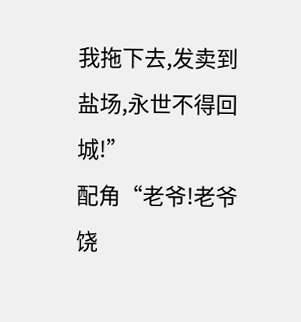我拖下去,发卖到盐场,永世不得回城!”
配角“老爷!老爷饶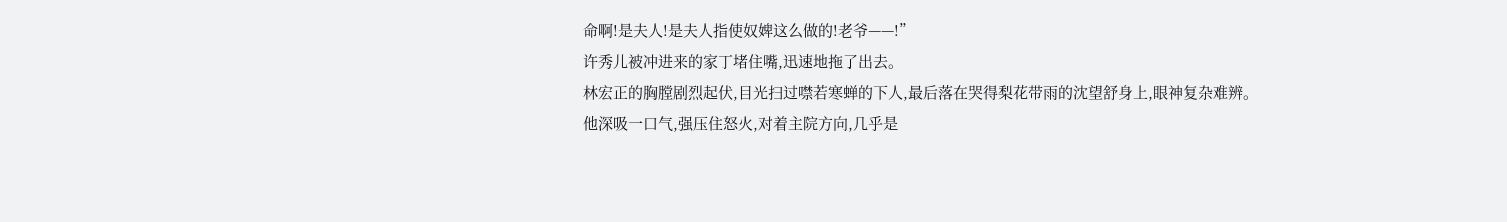命啊!是夫人!是夫人指使奴婢这么做的!老爷——!”
许秀儿被冲进来的家丁堵住嘴,迅速地拖了出去。
林宏正的胸膛剧烈起伏,目光扫过噤若寒蝉的下人,最后落在哭得梨花带雨的沈望舒身上,眼神复杂难辨。
他深吸一口气,强压住怒火,对着主院方向,几乎是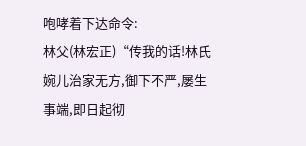咆哮着下达命令:
林父(林宏正)“传我的话!林氏婉儿治家无方,御下不严,屡生事端,即日起彻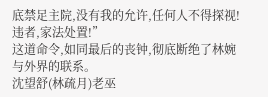底禁足主院,没有我的允许,任何人不得探视!违者,家法处置!”
这道命令,如同最后的丧钟,彻底断绝了林婉与外界的联系。
沈望舒(林疏月)老巫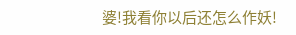婆!我看你以后还怎么作妖!